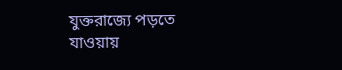যুক্তরাজ্যে পড়তে যাওয়ায়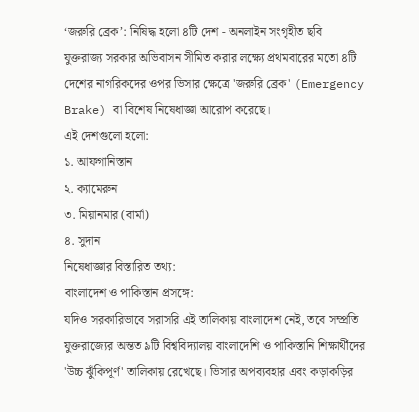‘জরুরি ব্রেক’: নিষিদ্ধ হলো ৪টি দেশ - অনলাইন সংগৃহীত ছবি
যুক্তরাজ্য সরকার অভিবাসন সীমিত করার লক্ষ্যে প্রথমবারের মতো ৪টি দেশের নাগরিকদের ওপর ভিসার ক্ষেত্রে 'জরুরি ব্রেক' (Emergency Brake) বা বিশেষ নিষেধাজ্ঞা আরোপ করেছে।
এই দেশগুলো হলো:
১. আফগানিস্তান
২. ক্যামেরুন
৩. মিয়ানমার (বার্মা)
৪. সুদান
নিষেধাজ্ঞার বিস্তারিত তথ্য:
বাংলাদেশ ও পাকিস্তান প্রসঙ্গে:
যদিও সরকারিভাবে সরাসরি এই তালিকায় বাংলাদেশ নেই, তবে সম্প্রতি যুক্তরাজ্যের অন্তত ৯টি বিশ্ববিদ্যালয় বাংলাদেশি ও পাকিস্তানি শিক্ষার্থীদের 'উচ্চ ঝুঁকিপূর্ণ' তালিকায় রেখেছে। ভিসার অপব্যবহার এবং কড়াকড়ির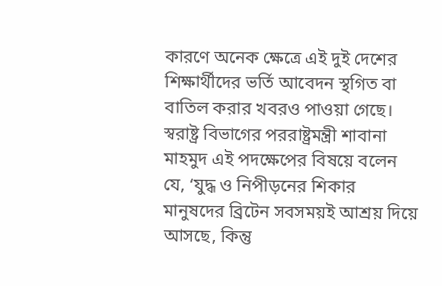কারণে অনেক ক্ষেত্রে এই দুই দেশের শিক্ষার্থীদের ভর্তি আবেদন স্থগিত বা বাতিল করার খবরও পাওয়া গেছে।
স্বরাষ্ট্র বিভাগের পররাষ্ট্রমন্ত্রী শাবানা মাহমুদ এই পদক্ষেপের বিষয়ে বলেন যে, ‘যুদ্ধ ও নিপীড়নের শিকার মানুষদের ব্রিটেন সবসময়ই আশ্রয় দিয়ে আসছে, কিন্তু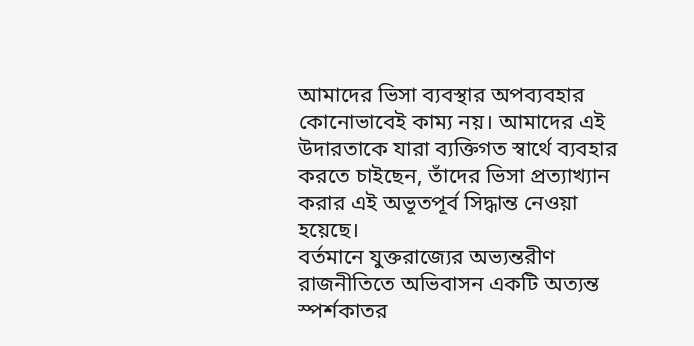আমাদের ভিসা ব্যবস্থার অপব্যবহার কোনোভাবেই কাম্য নয়। আমাদের এই উদারতাকে যারা ব্যক্তিগত স্বার্থে ব্যবহার করতে চাইছেন, তাঁদের ভিসা প্রত্যাখ্যান করার এই অভূতপূর্ব সিদ্ধান্ত নেওয়া হয়েছে।
বর্তমানে যুক্তরাজ্যের অভ্যন্তরীণ রাজনীতিতে অভিবাসন একটি অত্যন্ত স্পর্শকাতর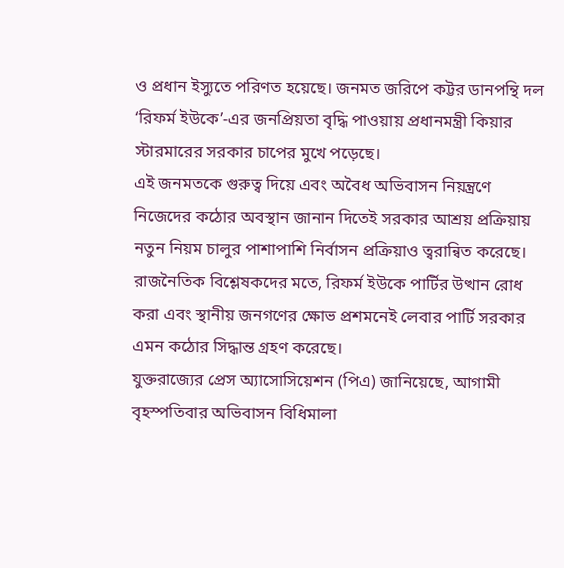ও প্রধান ইস্যুতে পরিণত হয়েছে। জনমত জরিপে কট্টর ডানপন্থি দল ‘রিফর্ম ইউকে’-এর জনপ্রিয়তা বৃদ্ধি পাওয়ায় প্রধানমন্ত্রী কিয়ার স্টারমারের সরকার চাপের মুখে পড়েছে।
এই জনমতকে গুরুত্ব দিয়ে এবং অবৈধ অভিবাসন নিয়ন্ত্রণে নিজেদের কঠোর অবস্থান জানান দিতেই সরকার আশ্রয় প্রক্রিয়ায় নতুন নিয়ম চালুর পাশাপাশি নির্বাসন প্রক্রিয়াও ত্বরান্বিত করেছে। রাজনৈতিক বিশ্লেষকদের মতে, রিফর্ম ইউকে পার্টির উত্থান রোধ করা এবং স্থানীয় জনগণের ক্ষোভ প্রশমনেই লেবার পার্টি সরকার এমন কঠোর সিদ্ধান্ত গ্রহণ করেছে।
যুক্তরাজ্যের প্রেস অ্যাসোসিয়েশন (পিএ) জানিয়েছে, আগামী বৃহস্পতিবার অভিবাসন বিধিমালা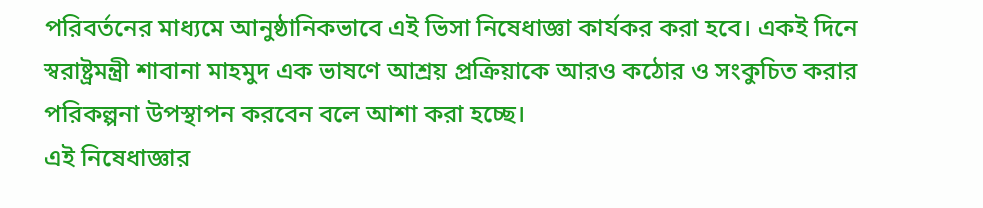পরিবর্তনের মাধ্যমে আনুষ্ঠানিকভাবে এই ভিসা নিষেধাজ্ঞা কার্যকর করা হবে। একই দিনে স্বরাষ্ট্রমন্ত্রী শাবানা মাহমুদ এক ভাষণে আশ্রয় প্রক্রিয়াকে আরও কঠোর ও সংকুচিত করার পরিকল্পনা উপস্থাপন করবেন বলে আশা করা হচ্ছে।
এই নিষেধাজ্ঞার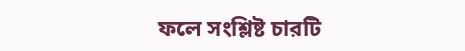ফলে সংশ্লিষ্ট চারটি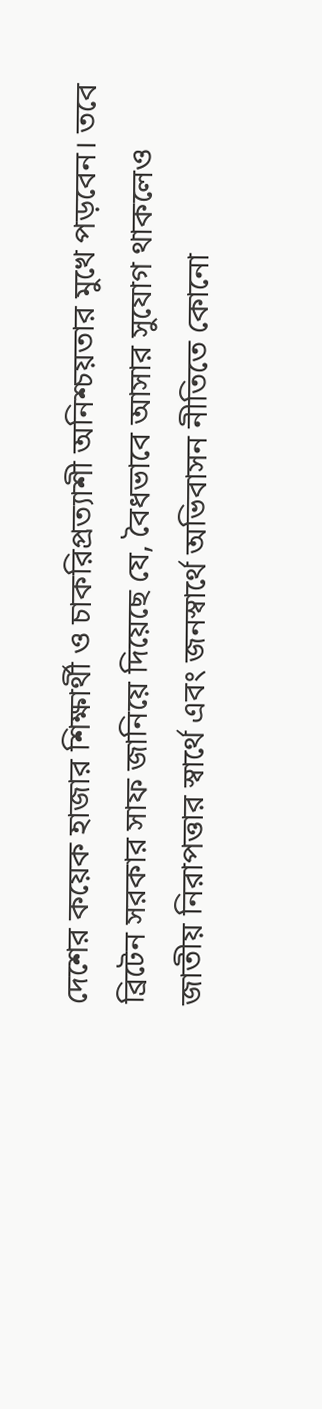দেশের কয়েক হাজার শিক্ষার্থী ও চাকরিপ্রত্যাশী অনিশ্চয়তার মুখে পড়বেন। তবে ব্রিটেন সরকার সাফ জানিয়ে দিয়েছে যে, বৈধভাবে আসার সুযোগ থাকলেও জাতীয় নিরাপত্তার স্বার্থে এবং জনস্বার্থে অভিবাসন নীতিতে কোনো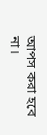আপস করা হবে না।